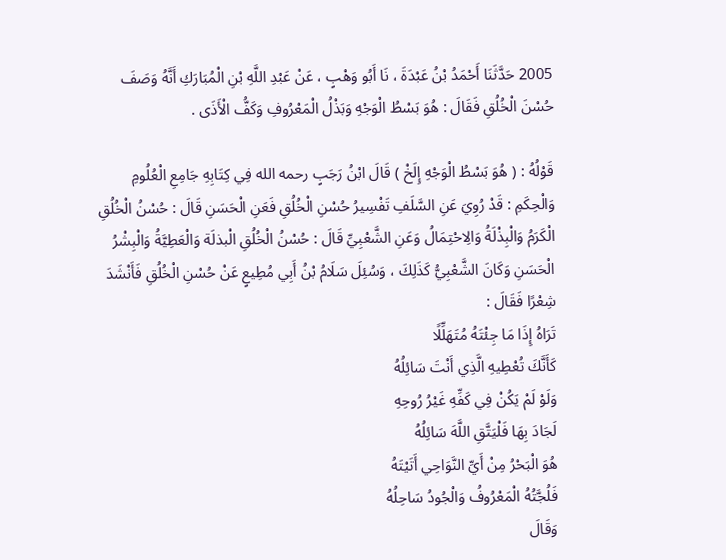2005 حَدَّثَنَا أَحْمَدُ بْنُ عَبْدَةَ ، نَا أَبُو وَهْبٍ ، عَنْ عَبْدِ اللَّهِ بْنِ الْمُبَارَكِ أَنَّهُ وَصَفَ حُسْنَ الْخُلُقِ فَقَالَ : هُوَ بَسْطُ الْوَجْهِ وَبَذْلُ الْمَعْرُوفِ وَكَفُّ الْأَذَى .

قَوْلُهُ : ( هُوَ بَسْطُ الْوَجْهِ إِلَخْ ) قَالَ ابْنُ رَجَبٍ رحمه الله فِي كِتَابِهِ جَامِعِ الْعُلُومِ وَالْحِكَمِ : قَدْ رُوِيَ عَنِ السَّلَفِ تَفْسِيرُ حُسْنِ الْخُلُقِ فَعَنِ الْحَسَنِ قَالَ : حُسْنُ الْخُلُقِ الْكَرَمُ وَالْبِذْلَةُ وَالِاحْتِمَالُ وَعَنِ الشَّعْبِيِّ قَالَ : حُسْنُ الْخُلُقِ الْبذلَة وَالْعَطِيَّةُ وَالْبِشْرُ الْحَسَنِ وَكَانَ الشَّعْبِيُّ كَذَلِكَ ، وَسُئِلَ سَلَامُ بْنُ أَبِي مُطِيعٍ عَنْ حُسْنِ الْخُلُقِ فَأَنْشَدَ شِعْرًا فَقَالَ :
تَرَاهُ إِذَا مَا جِئْتَهُ مُتَهَلِّلًا
كَأَنَّكَ تُعْطِيهِ الَّذِي أَنْتَ سَائِلُهُ
وَلَوْ لَمْ يَكُنْ فِي كَفِّهِ غَيْرُ رُوحِهِ
لَجَادَ بِهَا فَلْيَتَّقِ اللَّهَ سَائِلُهُ
هُوَ الْبَحْرُ مِنْ أَيِّ النَّوَاحِي أَتَيْتَهُ
فَلُجَّتُهُ الْمَعْرُوفُ وَالْجُودُ سَاحِلُهُ
وَقَالَ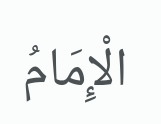الْإِمَامُ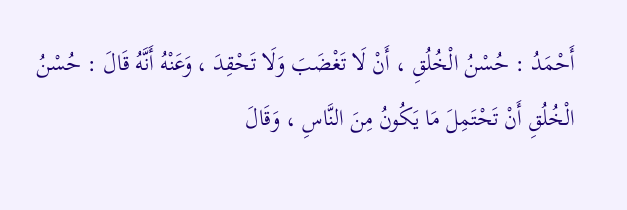أَحْمَدُ : حُسْنُ الْخُلُقِ ، أَنْ لَا تَغْضَبَ وَلَا تَحْقِدَ ، وَعَنْهُ أَنَّهُ قَالَ : حُسْنُ الْخُلُقِ أَنْ تَحْتَمِلَ مَا يَكُونُ مِنَ النَّاسِ ، وَقَالَ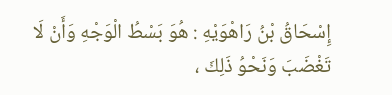إِسْحَاقُ بْنُ رَاهْوَيْهِ : هُوَ بَسْطُ الْوَجْهِ وَأَنْ لَا تَغْضَبَ وَنَحْوُ ذَلِكَ ،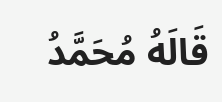قَالَهُ مُحَمَّدُ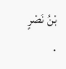بْنُ نَصْرٍ .